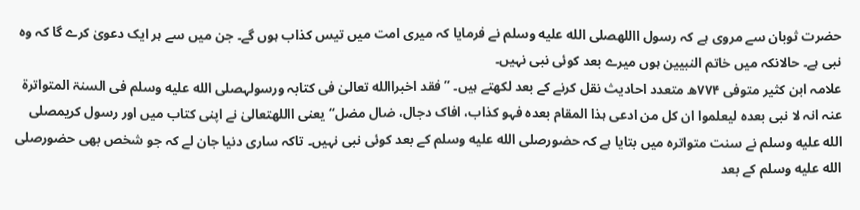حضرت ثوبان سے مروی ہے کہ رسول االلهصلى الله عليه وسلم نے فرمایا کہ میری امت میں تیس کذاب ہوں گے۔ جن میں سے ہر ایک دعویٰ کرے گا کہ وہ نبی ہے۔ حالانکہ میں خاتم النبیین ہوں میرے بعد کوئی نبی نہیں۔
علامہ ابن کثیر متوفی ۷۷۴ھ متعدد احادیث نقل کرنے کے بعد لکھتے ہیں۔ ’’فقد اخبراالله تعالیٰ فی کتابہ ورسولہصلى الله عليه وسلم فی السنۃ المتواترۃ عنہ انہ لا نبی بعدہ لیعلموا ان کل من ادعی ہذا المقام بعدہ فہو کذاب، افاک دجال، ضال مضل‘‘ یعنی االلهتعالیٰ نے اپنی کتاب میں اور رسول کریمصلى الله عليه وسلم نے سنت متواترہ میں بتایا ہے کہ حضورصلى الله عليه وسلم کے بعد کوئی نبی نہیں۔ تاکہ ساری دنیا جان لے کہ جو شخص بھی حضورصلى الله عليه وسلم کے بعد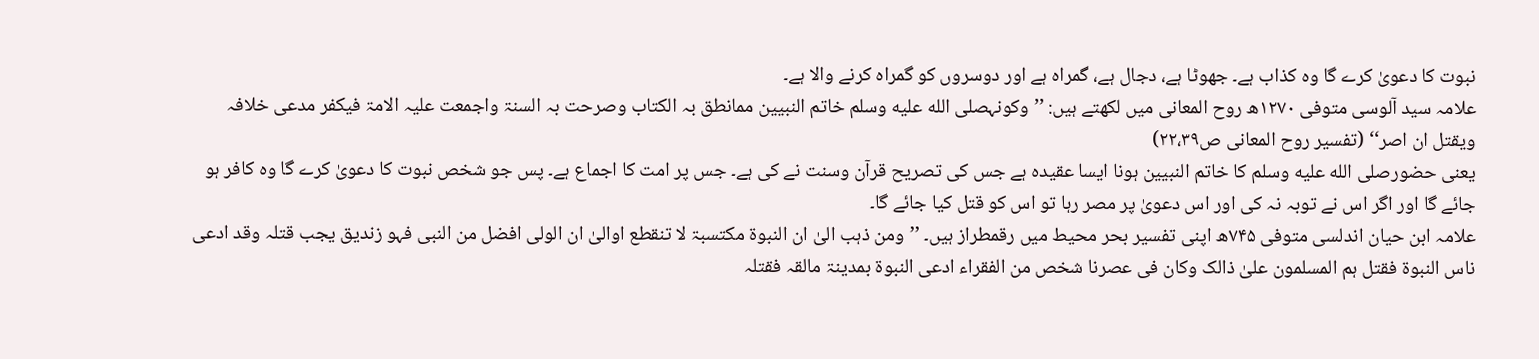نبوت کا دعویٰ کرے گا وہ کذاب ہے۔ جھوٹا ہے، دجال ہے، گمراہ ہے اور دوسروں کو گمراہ کرنے والا ہے۔
علامہ سید آلوسی متوفی ۱۲۷۰ھ روح المعانی میں لکھتے ہیں: ’’وکونہصلى الله عليه وسلم خاتم النبیین ممانطق بہ الکتاب وصرحت بہ السنۃ واجمعت علیہ الامۃ فیکفر مدعی خلافہ ویقتل ان اصر‘‘ (تفسیر روح المعانی ص۲۲،۳۹)
یعنی حضورصلى الله عليه وسلم کا خاتم النبیین ہونا ایسا عقیدہ ہے جس کی تصریح قرآن وسنت نے کی ہے۔ جس پر امت کا اجماع ہے۔ پس جو شخص نبوت کا دعویٰ کرے گا وہ کافر ہو جائے گا اور اگر اس نے توبہ نہ کی اور اس دعویٰ پر مصر رہا تو اس کو قتل کیا جائے گا۔
علامہ ابن حیان اندلسی متوفی ۷۴۵ھ اپنی تفسیر بحر محیط میں رقمطراز ہیں۔ ’’ومن ذہب الیٰ ان النبوۃ مکتسبۃ لا تنقطع اوالیٰ ان الولی افضل من النبی فہو زندیق یجب قتلہ وقد ادعی ناس النبوۃ فقتل ہم المسلمون علیٰ ذالک وکان فی عصرنا شخص من الفقراء ادعی النبوۃ بمدینۃ مالقہ فقتلہ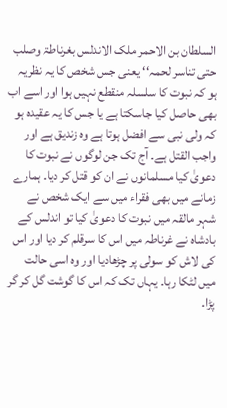السلطان بن الاحمر ملک الاندلس بغرناطۃ وصلب حتی تناسر لحمہ‘‘ یعنی جس شخص کا یہ نظریہ ہو کہ نبوت کا سلسلہ منقطع نہیں ہوا اور اسے اب بھی حاصل کیا جاسکتا ہے یا جس کا یہ عقیدہ ہو کہ ولی نبی سے افضل ہوتا ہے وہ زندیق ہے اور واجب القتل ہے۔ آج تک جن لوگوں نے نبوت کا دعویٰ کیا مسلمانوں نے ان کو قتل کر دیا۔ ہمارے زمانے میں بھی فقراء میں سے ایک شخص نے شہر مالقہ میں نبوت کا دعویٰ کیا تو اندلس کے بادشاہ نے غرناطہ میں اس کا سرقلم کر دیا اور اس کی لاش کو سولی پر چڑھادیا اور وہ اسی حالت میں لٹکا رہا۔ یہاں تک کہ اس کا گوشت گل کر گر پڑا۔